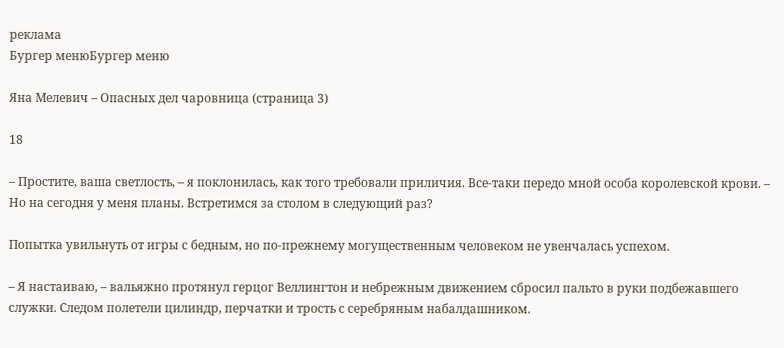реклама
Бургер менюБургер меню

Яна Мелевич – Опасных дел чаровница (страница 3)

18

– Простите, ваша светлость, – я поклонилась, как того требовали приличия. Все-таки передо мной особа королевской крови. – Но на сегодня у меня планы. Встретимся за столом в следующий раз?

Попытка увильнуть от игры с бедным, но по-прежнему могущественным человеком не увенчалась успехом.

– Я настаиваю, – вальяжно протянул герцог Веллингтон и небрежным движением сбросил пальто в руки подбежавшего служки. Следом полетели цилиндр, перчатки и трость с серебряным набалдашником.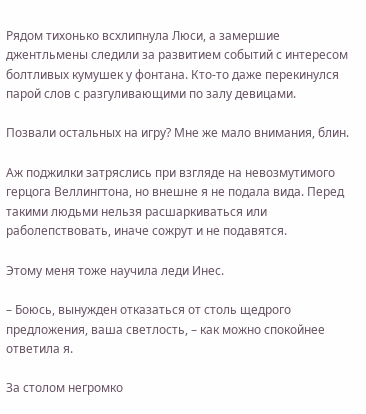Рядом тихонько всхлипнула Люси, а замершие джентльмены следили за развитием событий с интересом болтливых кумушек у фонтана. Кто-то даже перекинулся парой слов с разгуливающими по залу девицами.

Позвали остальных на игру? Мне же мало внимания, блин.

Аж поджилки затряслись при взгляде на невозмутимого герцога Веллингтона, но внешне я не подала вида. Перед такими людьми нельзя расшаркиваться или раболепствовать, иначе сожрут и не подавятся.

Этому меня тоже научила леди Инес.

– Боюсь, вынужден отказаться от столь щедрого предложения, ваша светлость, – как можно спокойнее ответила я.

За столом негромко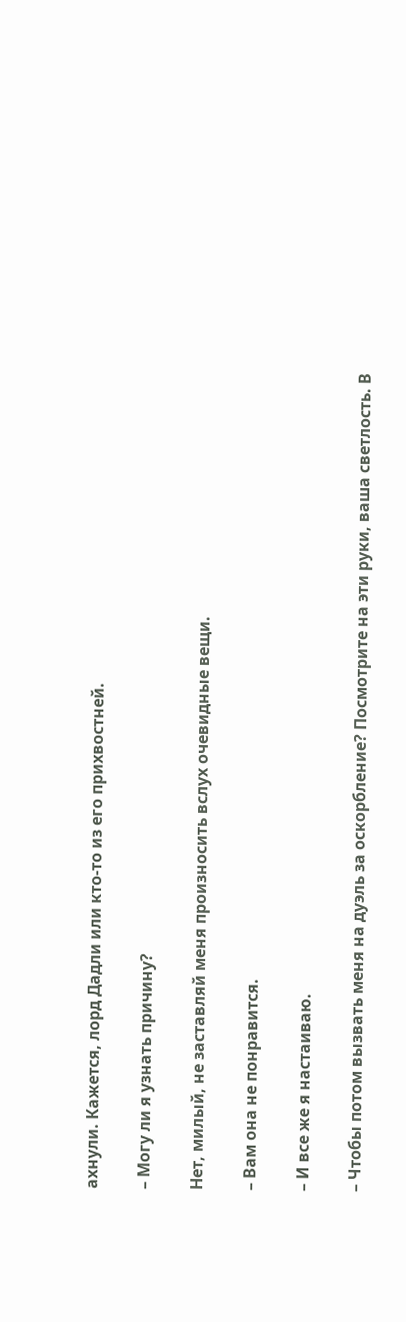ахнули. Кажется, лорд Дадли или кто-то из его прихвостней.

– Могу ли я узнать причину?

Нет, милый, не заставляй меня произносить вслух очевидные вещи.

– Вам она не понравится.

– И все же я настаиваю.

– Чтобы потом вызвать меня на дуэль за оскорбление? Посмотрите на эти руки, ваша светлость. В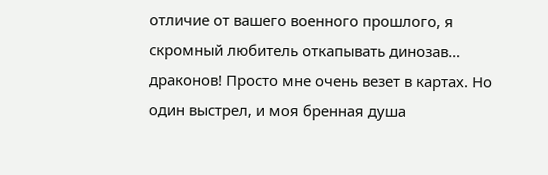отличие от вашего военного прошлого, я скромный любитель откапывать динозав… драконов! Просто мне очень везет в картах. Но один выстрел, и моя бренная душа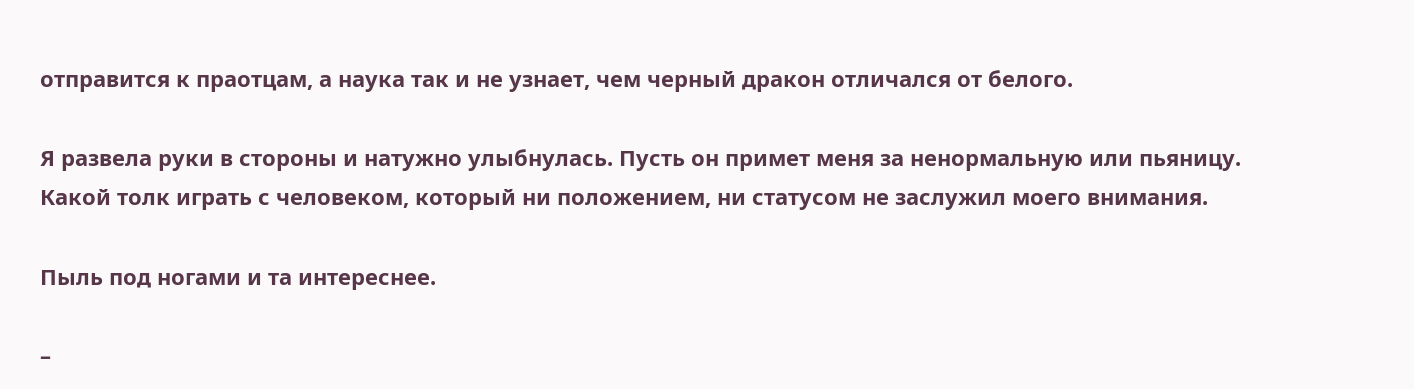отправится к праотцам, а наука так и не узнает, чем черный дракон отличался от белого.

Я развела руки в стороны и натужно улыбнулась. Пусть он примет меня за ненормальную или пьяницу. Какой толк играть с человеком, который ни положением, ни статусом не заслужил моего внимания.

Пыль под ногами и та интереснее.

–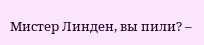Мистер Линден, вы пили? –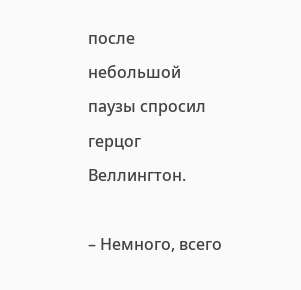после небольшой паузы спросил герцог Веллингтон.

– Немного, всего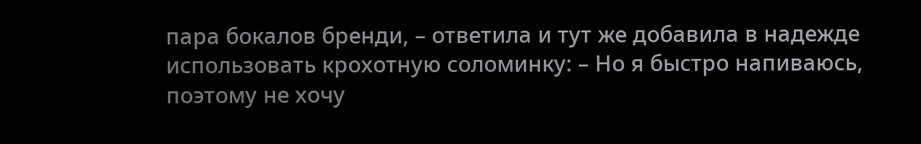пара бокалов бренди, – ответила и тут же добавила в надежде использовать крохотную соломинку: – Но я быстро напиваюсь, поэтому не хочу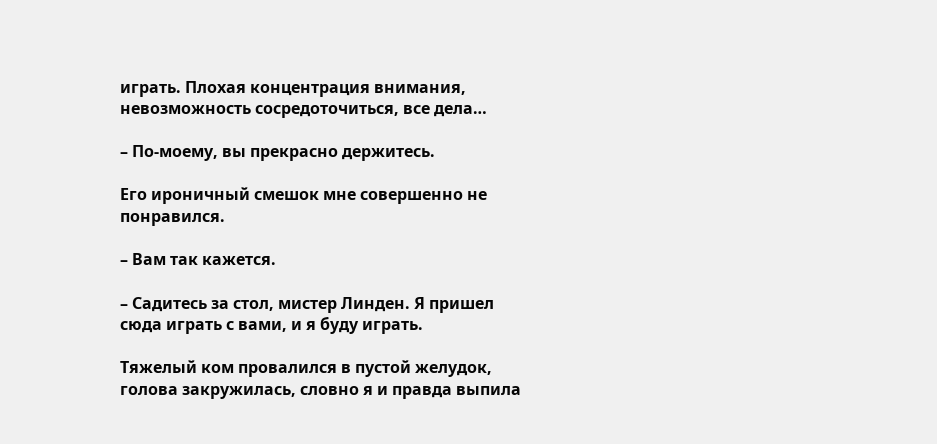играть. Плохая концентрация внимания, невозможность сосредоточиться, все дела…

– По-моему, вы прекрасно держитесь.

Его ироничный смешок мне совершенно не понравился.

– Вам так кажется.

– Садитесь за стол, мистер Линден. Я пришел сюда играть с вами, и я буду играть.

Тяжелый ком провалился в пустой желудок, голова закружилась, словно я и правда выпила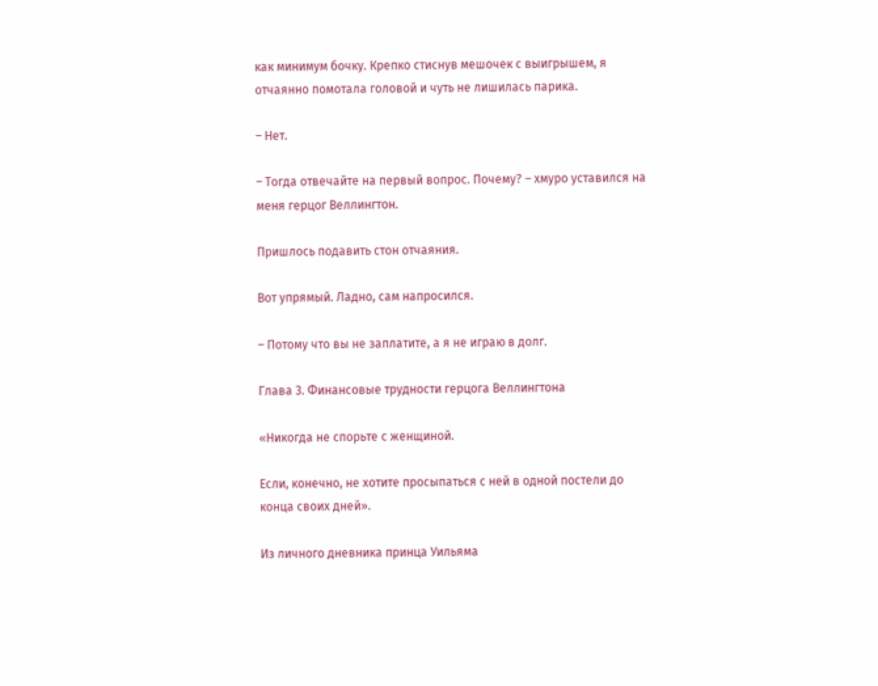как минимум бочку. Крепко стиснув мешочек с выигрышем, я отчаянно помотала головой и чуть не лишилась парика.

– Нет.

– Тогда отвечайте на первый вопрос. Почему? – хмуро уставился на меня герцог Веллингтон.

Пришлось подавить стон отчаяния.

Вот упрямый. Ладно, сам напросился.

– Потому что вы не заплатите, а я не играю в долг.

Глава 3. Финансовые трудности герцога Веллингтона

«Никогда не спорьте с женщиной.

Если, конечно, не хотите просыпаться с ней в одной постели до конца своих дней».

Из личного дневника принца Уильяма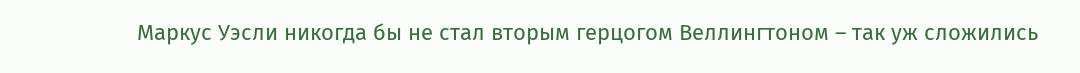Маркус Уэсли никогда бы не стал вторым герцогом Веллингтоном – так уж сложились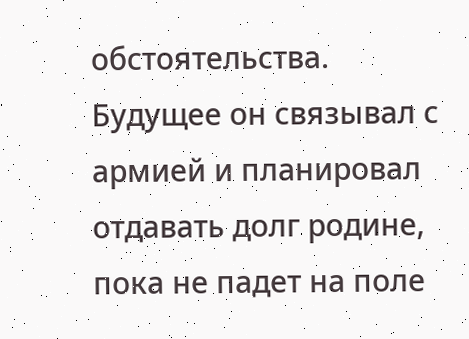обстоятельства. Будущее он связывал с армией и планировал отдавать долг родине, пока не падет на поле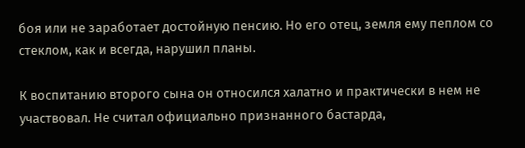боя или не заработает достойную пенсию. Но его отец, земля ему пеплом со стеклом, как и всегда, нарушил планы.

К воспитанию второго сына он относился халатно и практически в нем не участвовал. Не считал официально признанного бастарда,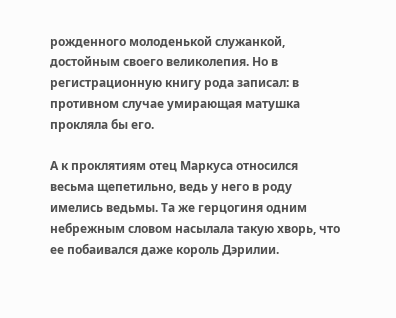рожденного молоденькой служанкой, достойным своего великолепия. Но в регистрационную книгу рода записал: в противном случае умирающая матушка прокляла бы его.

А к проклятиям отец Маркуса относился весьма щепетильно, ведь у него в роду имелись ведьмы. Та же герцогиня одним небрежным словом насылала такую хворь, что ее побаивался даже король Дэрилии.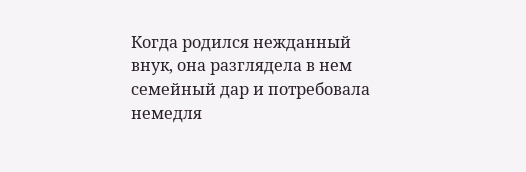Когда родился нежданный внук, она разглядела в нем семейный дар и потребовала немедля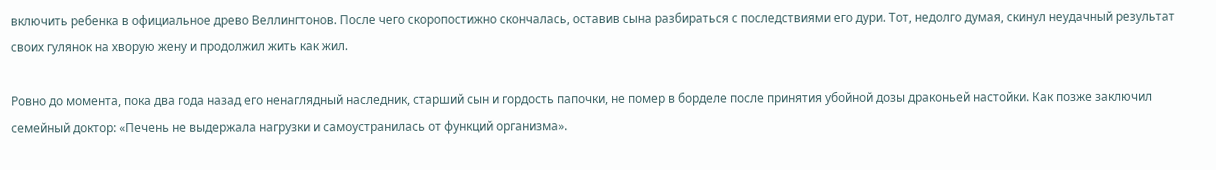включить ребенка в официальное древо Веллингтонов. После чего скоропостижно скончалась, оставив сына разбираться с последствиями его дури. Тот, недолго думая, скинул неудачный результат своих гулянок на хворую жену и продолжил жить как жил.

Ровно до момента, пока два года назад его ненаглядный наследник, старший сын и гордость папочки, не помер в борделе после принятия убойной дозы драконьей настойки. Как позже заключил семейный доктор: «Печень не выдержала нагрузки и самоустранилась от функций организма».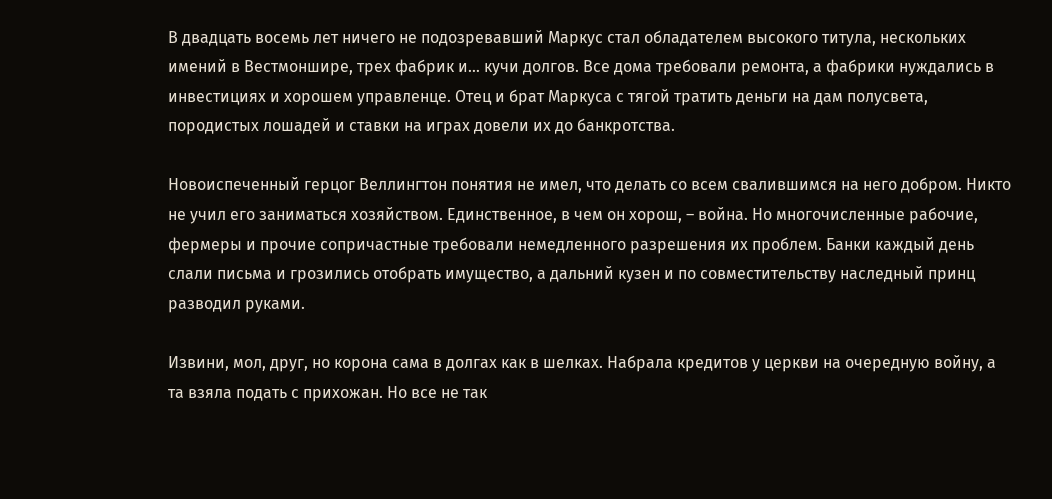В двадцать восемь лет ничего не подозревавший Маркус стал обладателем высокого титула, нескольких имений в Вестмоншире, трех фабрик и… кучи долгов. Все дома требовали ремонта, а фабрики нуждались в инвестициях и хорошем управленце. Отец и брат Маркуса с тягой тратить деньги на дам полусвета, породистых лошадей и ставки на играх довели их до банкротства.

Новоиспеченный герцог Веллингтон понятия не имел, что делать со всем свалившимся на него добром. Никто не учил его заниматься хозяйством. Единственное, в чем он хорош, – война. Но многочисленные рабочие, фермеры и прочие сопричастные требовали немедленного разрешения их проблем. Банки каждый день слали письма и грозились отобрать имущество, а дальний кузен и по совместительству наследный принц разводил руками.

Извини, мол, друг, но корона сама в долгах как в шелках. Набрала кредитов у церкви на очередную войну, а та взяла подать с прихожан. Но все не так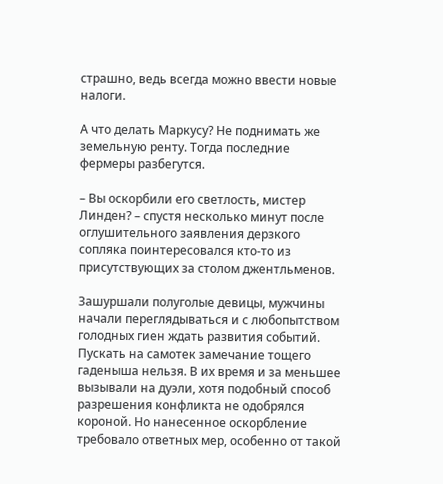страшно, ведь всегда можно ввести новые налоги.

А что делать Маркусу? Не поднимать же земельную ренту. Тогда последние фермеры разбегутся.

– Вы оскорбили его светлость, мистер Линден? – спустя несколько минут после оглушительного заявления дерзкого сопляка поинтересовался кто-то из присутствующих за столом джентльменов.

Зашуршали полуголые девицы, мужчины начали переглядываться и с любопытством голодных гиен ждать развития событий. Пускать на самотек замечание тощего гаденыша нельзя. В их время и за меньшее вызывали на дуэли, хотя подобный способ разрешения конфликта не одобрялся короной. Но нанесенное оскорбление требовало ответных мер, особенно от такой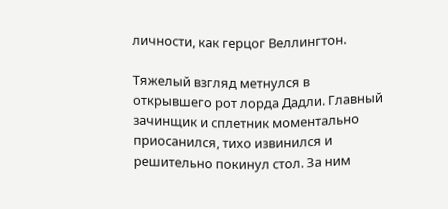личности, как герцог Веллингтон.

Тяжелый взгляд метнулся в открывшего рот лорда Дадли. Главный зачинщик и сплетник моментально приосанился, тихо извинился и решительно покинул стол. За ним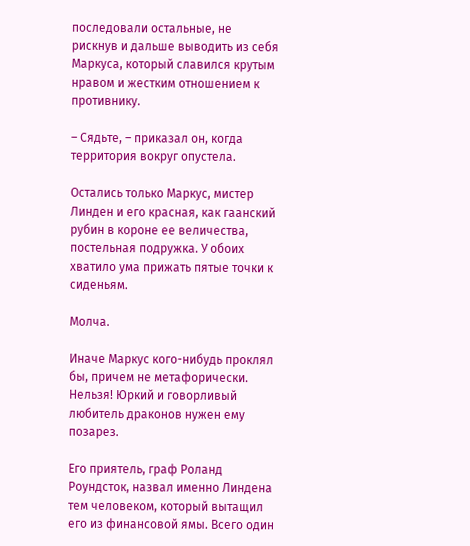последовали остальные, не рискнув и дальше выводить из себя Маркуса, который славился крутым нравом и жестким отношением к противнику.

– Сядьте, – приказал он, когда территория вокруг опустела.

Остались только Маркус, мистер Линден и его красная, как гаанский рубин в короне ее величества, постельная подружка. У обоих хватило ума прижать пятые точки к сиденьям.

Молча.

Иначе Маркус кого-нибудь проклял бы, причем не метафорически. Нельзя! Юркий и говорливый любитель драконов нужен ему позарез.

Его приятель, граф Роланд Роундсток, назвал именно Линдена тем человеком, который вытащил его из финансовой ямы. Всего один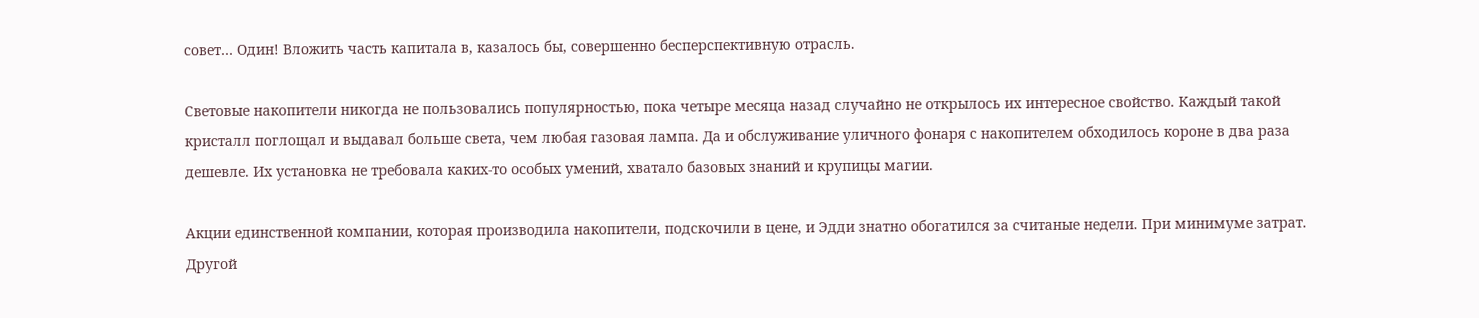совет… Один! Вложить часть капитала в, казалось бы, совершенно бесперспективную отрасль.

Световые накопители никогда не пользовались популярностью, пока четыре месяца назад случайно не открылось их интересное свойство. Каждый такой кристалл поглощал и выдавал больше света, чем любая газовая лампа. Да и обслуживание уличного фонаря с накопителем обходилось короне в два раза дешевле. Их установка не требовала каких-то особых умений, хватало базовых знаний и крупицы магии.

Акции единственной компании, которая производила накопители, подскочили в цене, и Эдди знатно обогатился за считаные недели. При минимуме затрат. Другой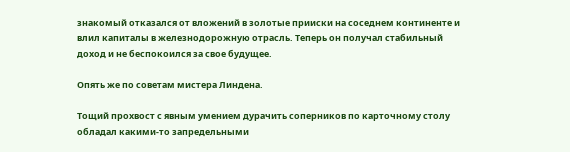знакомый отказался от вложений в золотые прииски на соседнем континенте и влил капиталы в железнодорожную отрасль. Теперь он получал стабильный доход и не беспокоился за свое будущее.

Опять же по советам мистера Линдена.

Тощий прохвост с явным умением дурачить соперников по карточному столу обладал какими-то запредельными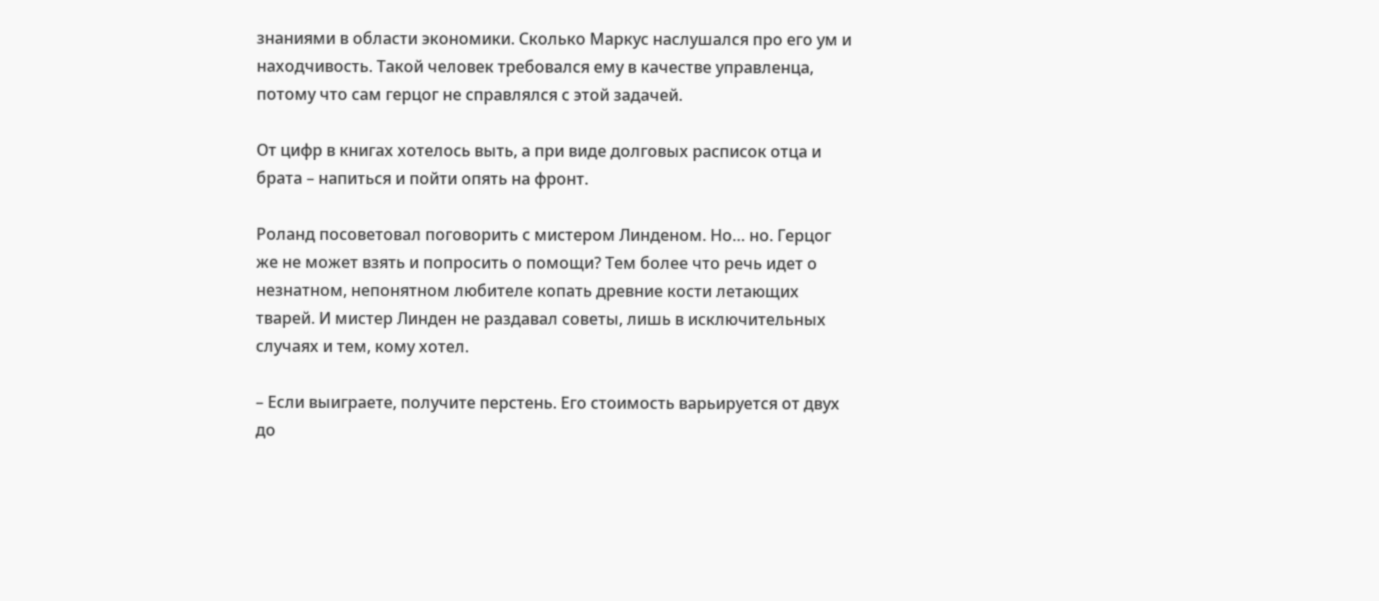знаниями в области экономики. Сколько Маркус наслушался про его ум и находчивость. Такой человек требовался ему в качестве управленца, потому что сам герцог не справлялся с этой задачей.

От цифр в книгах хотелось выть, а при виде долговых расписок отца и брата – напиться и пойти опять на фронт.

Роланд посоветовал поговорить с мистером Линденом. Но… но. Герцог же не может взять и попросить о помощи? Тем более что речь идет о незнатном, непонятном любителе копать древние кости летающих тварей. И мистер Линден не раздавал советы, лишь в исключительных случаях и тем, кому хотел.

– Если выиграете, получите перстень. Его стоимость варьируется от двух до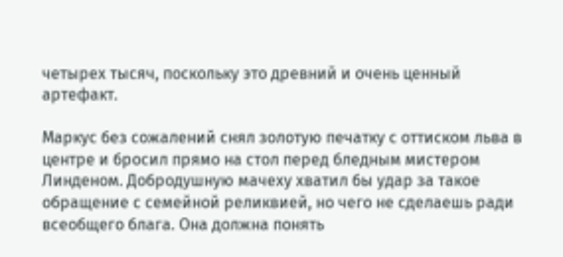четырех тысяч, поскольку это древний и очень ценный артефакт.

Маркус без сожалений снял золотую печатку с оттиском льва в центре и бросил прямо на стол перед бледным мистером Линденом. Добродушную мачеху хватил бы удар за такое обращение с семейной реликвией, но чего не сделаешь ради всеобщего блага. Она должна понять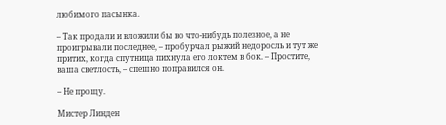любимого пасынка.

– Так продали и вложили бы во что-нибудь полезное, а не проигрывали последнее, – пробурчал рыжий недоросль и тут же притих, когда спутница пихнула его локтем в бок. – Простите, ваша светлость, – спешно поправился он.

– Не прощу.

Мистер Линден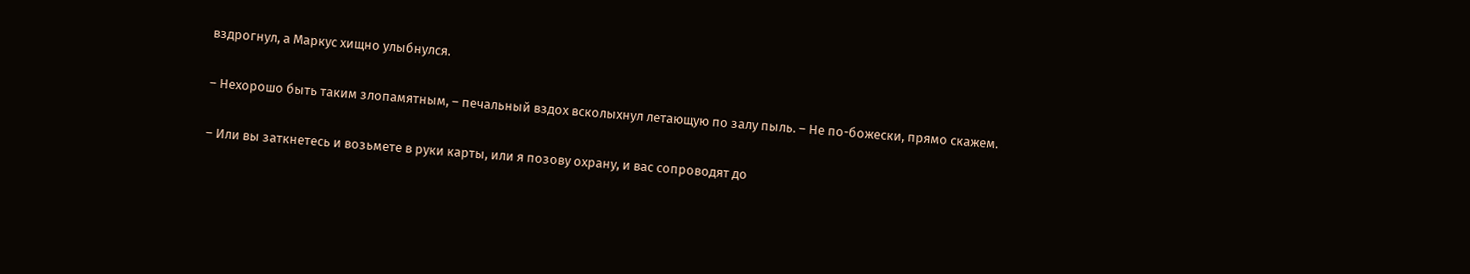вздрогнул, а Маркус хищно улыбнулся.

– Нехорошо быть таким злопамятным, – печальный вздох всколыхнул летающую по залу пыль. – Не по-божески, прямо скажем.

– Или вы заткнетесь и возьмете в руки карты, или я позову охрану, и вас сопроводят до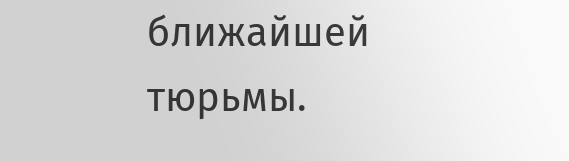ближайшей тюрьмы.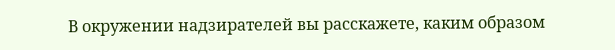В окружении надзирателей вы расскажете, каким образом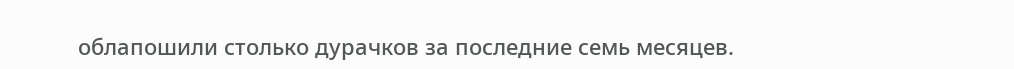облапошили столько дурачков за последние семь месяцев.